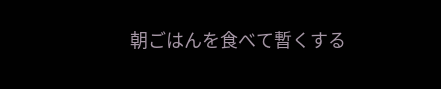朝ごはんを食べて暫くする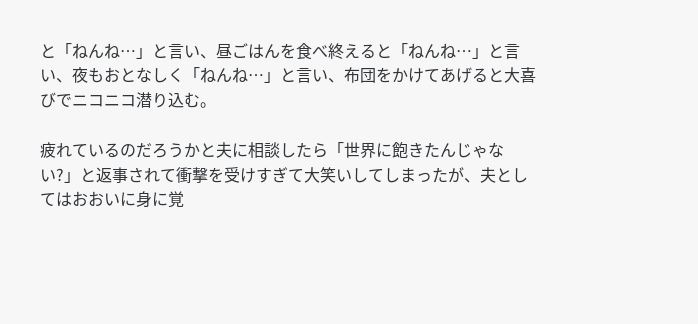と「ねんね…」と言い、昼ごはんを食べ終えると「ねんね…」と言い、夜もおとなしく「ねんね…」と言い、布団をかけてあげると大喜びでニコニコ潜り込む。

疲れているのだろうかと夫に相談したら「世界に飽きたんじゃない?」と返事されて衝撃を受けすぎて大笑いしてしまったが、夫としてはおおいに身に覚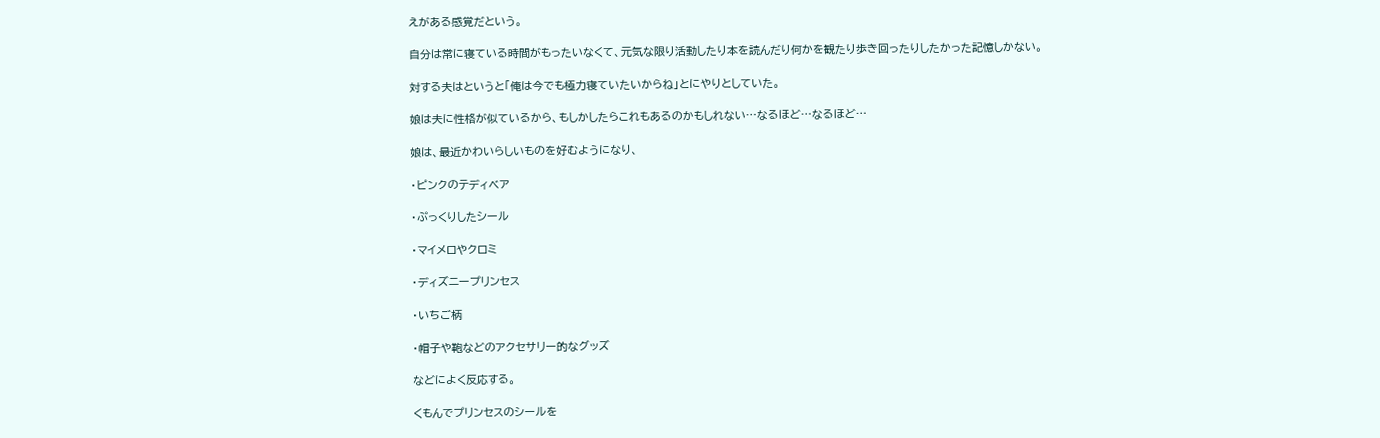えがある感覚だという。

自分は常に寝ている時間がもったいなくて、元気な限り活動したり本を読んだり何かを観たり歩き回ったりしたかった記憶しかない。

対する夫はというと「俺は今でも極力寝ていたいからね」とにやりとしていた。

娘は夫に性格が似ているから、もしかしたらこれもあるのかもしれない…なるほど…なるほど…

娘は、最近かわいらしいものを好むようになり、

・ピンクのテディベア

・ぷっくりしたシール

・マイメロやクロミ

・ディズニープリンセス

・いちご柄

・帽子や鞄などのアクセサリー的なグッズ

などによく反応する。

くもんでプリンセスのシールを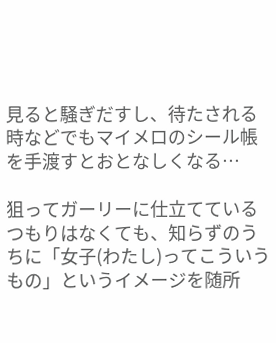見ると騒ぎだすし、待たされる時などでもマイメロのシール帳を手渡すとおとなしくなる…

狙ってガーリーに仕立てているつもりはなくても、知らずのうちに「女子(わたし)ってこういうもの」というイメージを随所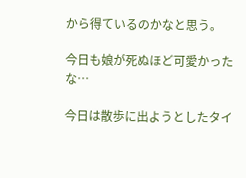から得ているのかなと思う。

今日も娘が死ぬほど可愛かったな…

今日は散歩に出ようとしたタイ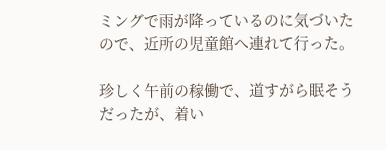ミングで雨が降っているのに気づいたので、近所の児童館へ連れて行った。

珍しく午前の稼働で、道すがら眠そうだったが、着い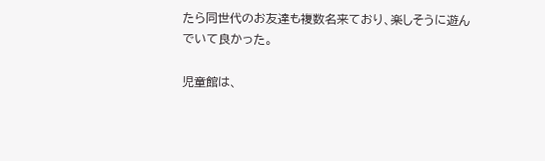たら同世代のお友達も複数名来ており、楽しそうに遊んでいて良かった。

児童館は、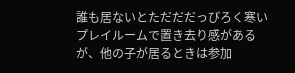誰も居ないとただだだっぴろく寒いプレイルームで置き去り感があるが、他の子が居るときは参加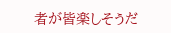者が皆楽しそうだ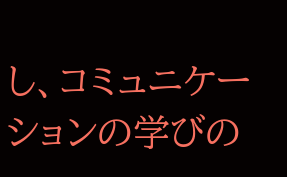し、コミュニケーションの学びの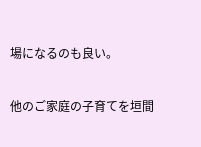場になるのも良い。

他のご家庭の子育てを垣間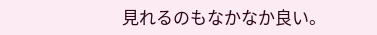見れるのもなかなか良い。